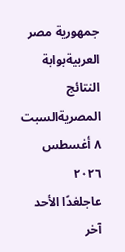جمهورية مصر العربيةبوابة النتائج المصريةالسبت ٨ أغسطس ٢٠٢٦
عاجلغدًا الأحد آخر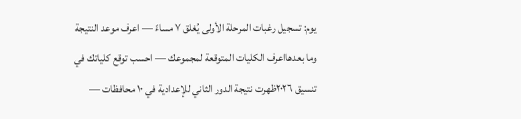يوم: تسجيل رغبات المرحلة الأولى يُغلق ٧ مساءً — اعرف موعد النتيجة وما بعدهااعرف الكليات المتوقعة لمجموعك — احسب توقع كلياتك في تنسيق ٢٠٢٦ظهرت نتيجة الدور الثاني للإعدادية في ١٠ محافظات —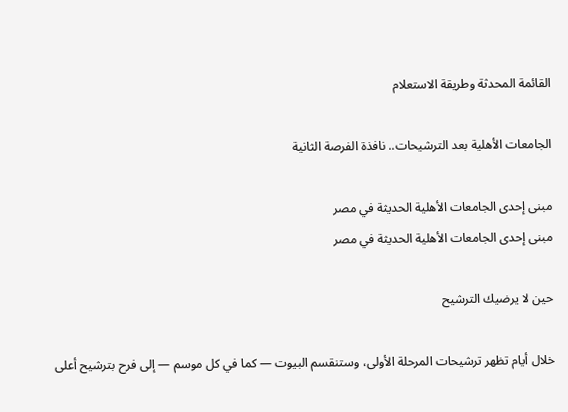القائمة المحدثة وطريقة الاستعلام

الجامعات الأهلية بعد الترشيحات.. نافذة الفرصة الثانية

مبنى إحدى الجامعات الأهلية الحديثة في مصر
مبنى إحدى الجامعات الأهلية الحديثة في مصر

حين لا يرضيك الترشيح

خلال أيام تظهر ترشيحات المرحلة الأولى، وستنقسم البيوت — كما في كل موسم — إلى فرح بترشيح أعلى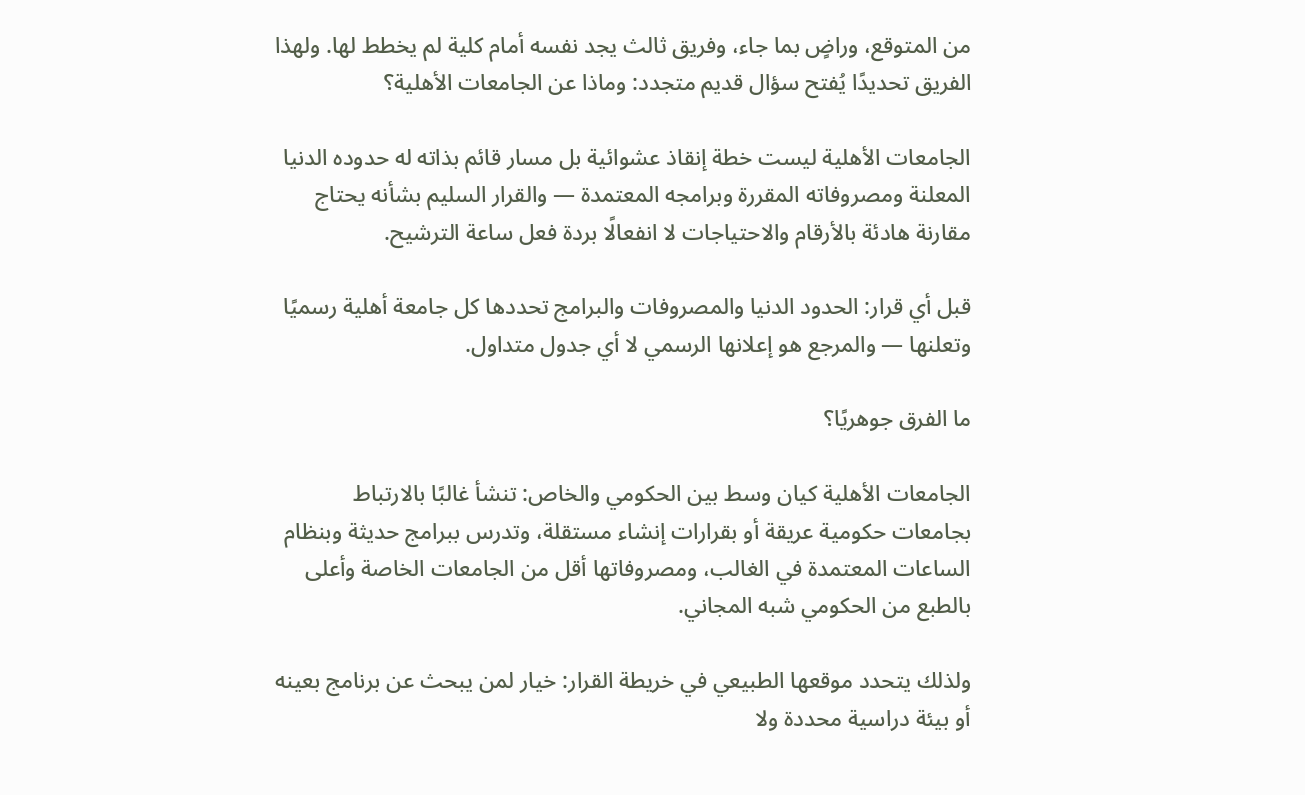من المتوقع، وراضٍ بما جاء، وفريق ثالث يجد نفسه أمام كلية لم يخطط لها. ولهذا الفريق تحديدًا يُفتح سؤال قديم متجدد: وماذا عن الجامعات الأهلية؟

الجامعات الأهلية ليست خطة إنقاذ عشوائية بل مسار قائم بذاته له حدوده الدنيا المعلنة ومصروفاته المقررة وبرامجه المعتمدة — والقرار السليم بشأنه يحتاج مقارنة هادئة بالأرقام والاحتياجات لا انفعالًا بردة فعل ساعة الترشيح.

قبل أي قرار: الحدود الدنيا والمصروفات والبرامج تحددها كل جامعة أهلية رسميًا وتعلنها — والمرجع هو إعلانها الرسمي لا أي جدول متداول.

ما الفرق جوهريًا؟

الجامعات الأهلية كيان وسط بين الحكومي والخاص: تنشأ غالبًا بالارتباط بجامعات حكومية عريقة أو بقرارات إنشاء مستقلة، وتدرس ببرامج حديثة وبنظام الساعات المعتمدة في الغالب، ومصروفاتها أقل من الجامعات الخاصة وأعلى بالطبع من الحكومي شبه المجاني.

ولذلك يتحدد موقعها الطبيعي في خريطة القرار: خيار لمن يبحث عن برنامج بعينه أو بيئة دراسية محددة ولا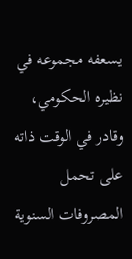يسعفه مجموعه في نظيره الحكومي، وقادر في الوقت ذاته على تحمل المصروفات السنوية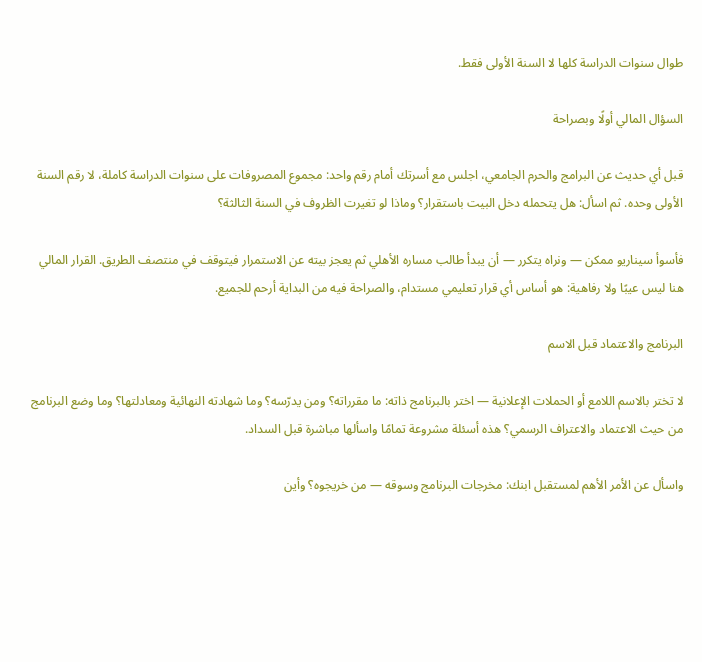طوال سنوات الدراسة كلها لا السنة الأولى فقط.

السؤال المالي أولًا وبصراحة

قبل أي حديث عن البرامج والحرم الجامعي، اجلس مع أسرتك أمام رقم واحد: مجموع المصروفات على سنوات الدراسة كاملة، لا رقم السنة الأولى وحده. ثم اسأل: هل يتحمله دخل البيت باستقرار؟ وماذا لو تغيرت الظروف في السنة الثالثة؟

فأسوأ سيناريو ممكن — ونراه يتكرر — أن يبدأ طالب مساره الأهلي ثم يعجز بيته عن الاستمرار فيتوقف في منتصف الطريق. القرار المالي هنا ليس عيبًا ولا رفاهية: هو أساس أي قرار تعليمي مستدام، والصراحة فيه من البداية أرحم للجميع.

البرنامج والاعتماد قبل الاسم

لا تختر بالاسم اللامع أو الحملات الإعلانية — اختر بالبرنامج ذاته: ما مقرراته؟ ومن يدرّسه؟ وما شهادته النهائية ومعادلتها؟ وما وضع البرنامج من حيث الاعتماد والاعتراف الرسمي؟ هذه أسئلة مشروعة تمامًا واسألها مباشرة قبل السداد.

واسأل عن الأمر الأهم لمستقبل ابنك: مخرجات البرنامج وسوقه — من خريجوه؟ وأين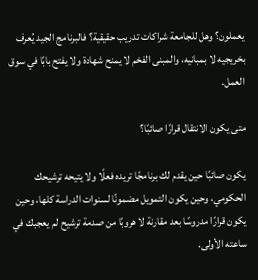يعملون؟ وهل للجامعة شراكات تدريب حقيقية؟ فالبرنامج الجيد يُعرف بخريجيه لا بمبانيه، والمبنى الفخم لا يمنح شهادة ولا يفتح بابًا في سوق العمل.

متى يكون الانتقال قرارًا صائبًا؟

يكون صائبًا حين يقدم لك برنامجًا تريده فعلًا ولا يتيحه ترشيحك الحكومي، وحين يكون التمويل مضمونًا لسنوات الدراسة كلها، وحين يكون قرارًا مدروسًا بعد مقارنة لا هروبًا من صدمة ترشيح لم يعجبك في ساعته الأولى.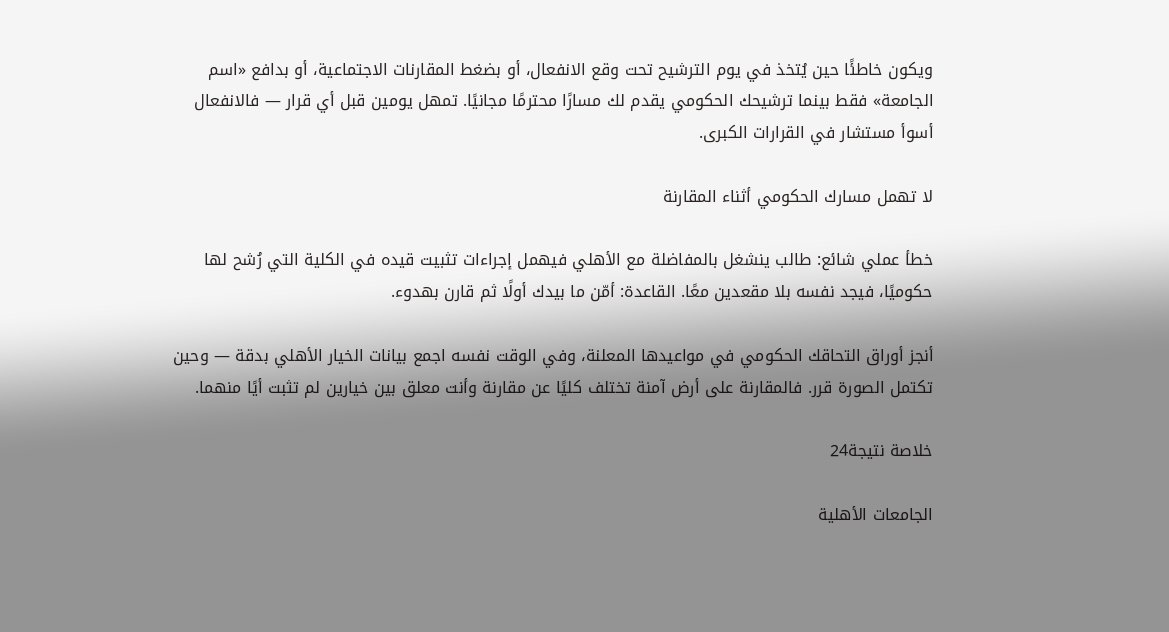ويكون خاطئًا حين يُتخذ في يوم الترشيح تحت وقع الانفعال، أو بضغط المقارنات الاجتماعية، أو بدافع «اسم الجامعة» فقط بينما ترشيحك الحكومي يقدم لك مسارًا محترمًا مجانيًا. تمهل يومين قبل أي قرار — فالانفعال أسوأ مستشار في القرارات الكبرى.

لا تهمل مسارك الحكومي أثناء المقارنة

خطأ عملي شائع: طالب ينشغل بالمفاضلة مع الأهلي فيهمل إجراءات تثبيت قيده في الكلية التي رُشح لها حكوميًا، فيجد نفسه بلا مقعدين معًا. القاعدة: أمّن ما بيدك أولًا ثم قارن بهدوء.

أنجز أوراق التحاقك الحكومي في مواعيدها المعلنة، وفي الوقت نفسه اجمع بيانات الخيار الأهلي بدقة — وحين تكتمل الصورة قرر. فالمقارنة على أرض آمنة تختلف كليًا عن مقارنة وأنت معلق بين خيارين لم تثبت أيًا منهما.

خلاصة نتيجة24

الجامعات الأهلية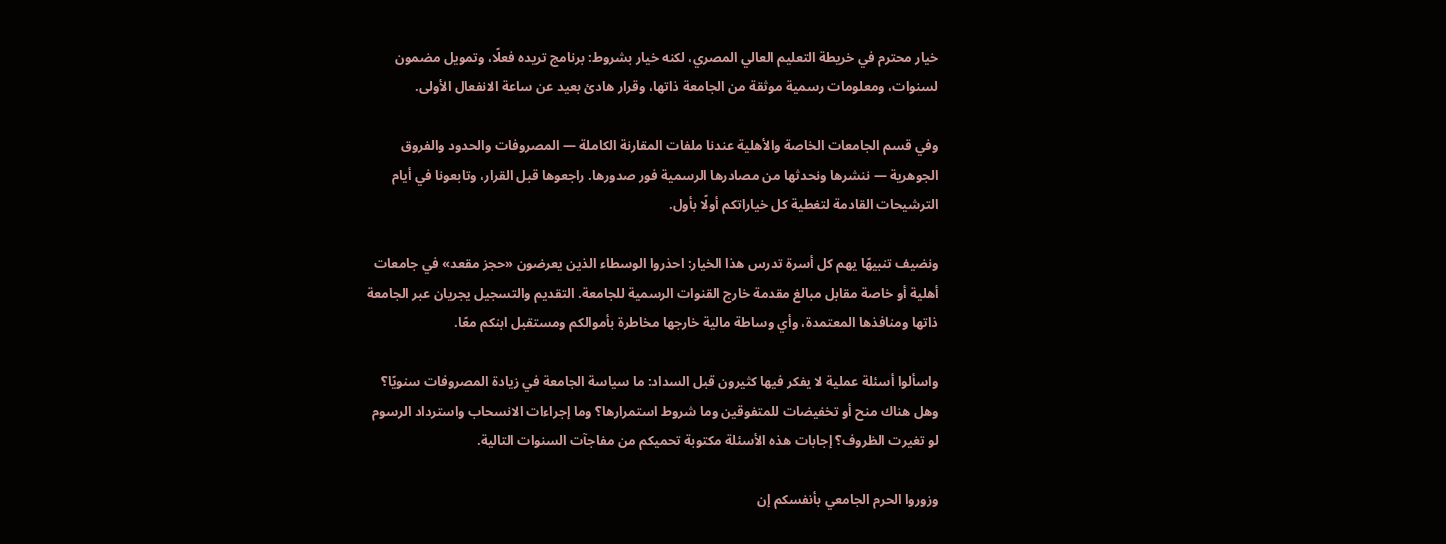خيار محترم في خريطة التعليم العالي المصري، لكنه خيار بشروط: برنامج تريده فعلًا، وتمويل مضمون لسنوات، ومعلومات رسمية موثقة من الجامعة ذاتها، وقرار هادئ بعيد عن ساعة الانفعال الأولى.

وفي قسم الجامعات الخاصة والأهلية عندنا ملفات المقارنة الكاملة — المصروفات والحدود والفروق الجوهرية — ننشرها ونحدثها من مصادرها الرسمية فور صدورها. راجعوها قبل القرار، وتابعونا في أيام الترشيحات القادمة لتغطية كل خياراتكم أولًا بأول.

ونضيف تنبيهًا يهم كل أسرة تدرس هذا الخيار: احذروا الوسطاء الذين يعرضون «حجز مقعد» في جامعات أهلية أو خاصة مقابل مبالغ مقدمة خارج القنوات الرسمية للجامعة. التقديم والتسجيل يجريان عبر الجامعة ذاتها ومنافذها المعتمدة، وأي وساطة مالية خارجها مخاطرة بأموالكم ومستقبل ابنكم معًا.

واسألوا أسئلة عملية لا يفكر فيها كثيرون قبل السداد: ما سياسة الجامعة في زيادة المصروفات سنويًا؟ وهل هناك منح أو تخفيضات للمتفوقين وما شروط استمرارها؟ وما إجراءات الانسحاب واسترداد الرسوم لو تغيرت الظروف؟ إجابات هذه الأسئلة مكتوبة تحميكم من مفاجآت السنوات التالية.

وزوروا الحرم الجامعي بأنفسكم إن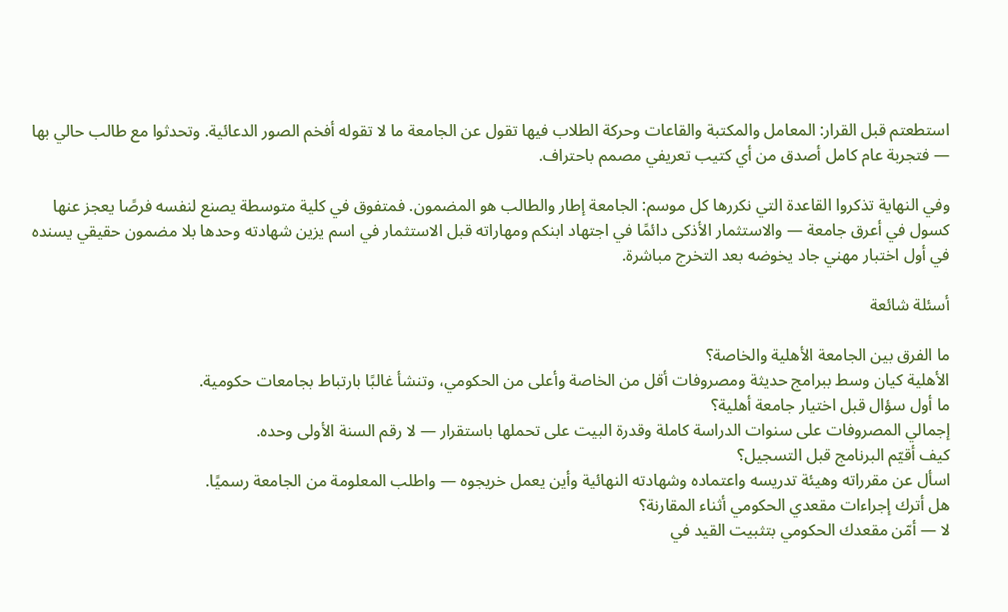استطعتم قبل القرار: المعامل والمكتبة والقاعات وحركة الطلاب فيها تقول عن الجامعة ما لا تقوله أفخم الصور الدعائية. وتحدثوا مع طالب حالي بها — فتجربة عام كامل أصدق من أي كتيب تعريفي مصمم باحتراف.

وفي النهاية تذكروا القاعدة التي نكررها كل موسم: الجامعة إطار والطالب هو المضمون. فمتفوق في كلية متوسطة يصنع لنفسه فرصًا يعجز عنها كسول في أعرق جامعة — والاستثمار الأذكى دائمًا في اجتهاد ابنكم ومهاراته قبل الاستثمار في اسم يزين شهادته وحدها بلا مضمون حقيقي يسنده في أول اختبار مهني جاد يخوضه بعد التخرج مباشرة.

أسئلة شائعة

ما الفرق بين الجامعة الأهلية والخاصة؟
الأهلية كيان وسط ببرامج حديثة ومصروفات أقل من الخاصة وأعلى من الحكومي، وتنشأ غالبًا بارتباط بجامعات حكومية.
ما أول سؤال قبل اختيار جامعة أهلية؟
إجمالي المصروفات على سنوات الدراسة كاملة وقدرة البيت على تحملها باستقرار — لا رقم السنة الأولى وحده.
كيف أقيّم البرنامج قبل التسجيل؟
اسأل عن مقرراته وهيئة تدريسه واعتماده وشهادته النهائية وأين يعمل خريجوه — واطلب المعلومة من الجامعة رسميًا.
هل أترك إجراءات مقعدي الحكومي أثناء المقارنة؟
لا — أمّن مقعدك الحكومي بتثبيت القيد في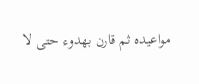مواعيده ثم قارن بهدوء حتى لا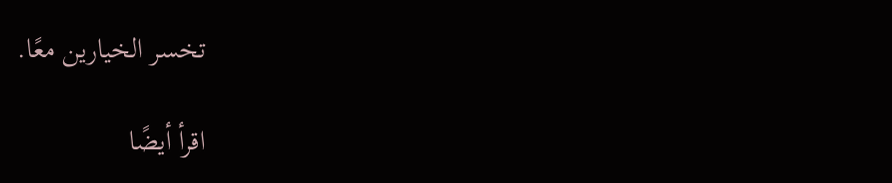تخسر الخيارين معًا.

اقرأ أيضًا